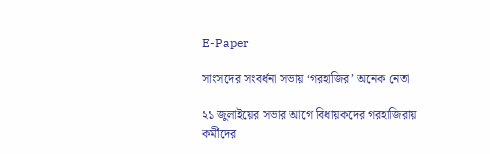E-Paper

সাংসদের সংবর্ধনা সভায় ‘গরহাজির’ অনেক নেতা

২১ জুলাইয়ের সভার আগে বিধায়কদের গরহাজিরায় কর্মীদের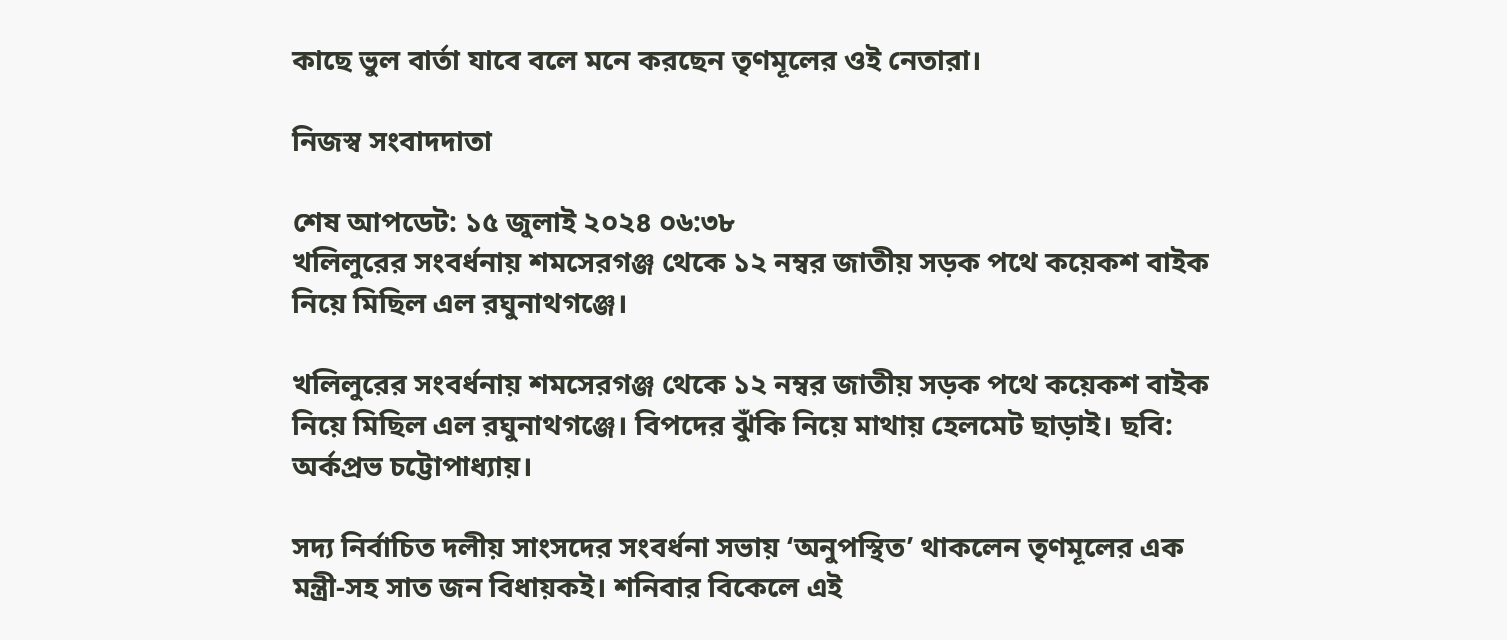কাছে ভুল বার্তা যাবে বলে মনে করছেন তৃণমূলের ওই নেতারা।

নিজস্ব সংবাদদাতা

শেষ আপডেট: ১৫ জুলাই ২০২৪ ০৬:৩৮
খলিলুরের সংবর্ধনায় শমসেরগঞ্জ থেকে ১২ নম্বর জাতীয় সড়ক পথে কয়েকশ বাইক নিয়ে মিছিল এল রঘুনাথগঞ্জে।

খলিলুরের সংবর্ধনায় শমসেরগঞ্জ থেকে ১২ নম্বর জাতীয় সড়ক পথে কয়েকশ বাইক নিয়ে মিছিল এল রঘুনাথগঞ্জে। বিপদের ঝুঁকি নিয়ে মাথায় হেলমেট ছাড়াই। ছবি: অর্কপ্রভ চট্টোপাধ্যায়।

সদ্য নির্বাচিত দলীয় সাংসদের সংবর্ধনা সভায় ‘অনুপস্থিত’ থাকলেন তৃণমূলের এক মন্ত্রী-সহ সাত জন বিধায়কই। শনিবার বিকেলে এই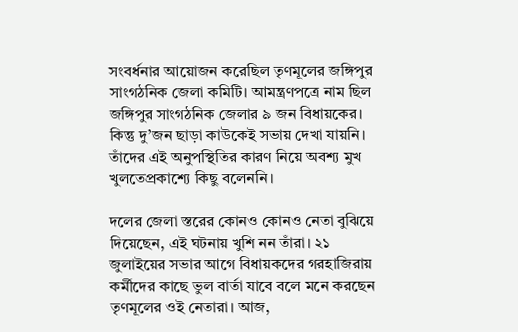সংবর্ধনার আয়োজন করেছিল তৃণমূলের জঙ্গিপুর সাংগঠনিক জেলা কমিটি। আমন্ত্রণপত্রে নাম ছিল জঙ্গিপুর সাংগঠনিক জেলার ৯ জন বিধায়কের। কিন্তু দু’জন ছাড়া কাউকেই সভায় দেখা যায়নি। তাঁদের এই অনুপস্থিতির কারণ নিয়ে অবশ্য মুখ খুলতেপ্রকাশ্যে কিছু বলেননি।

দলের জেলা স্তরের কোনও কোনও নেতা বুঝিয়ে দিয়েছেন, এই ঘটনায় খুশি নন তাঁরা। ২১ জুলাইয়ের সভার আগে বিধায়কদের গরহাজিরায় কর্মীদের কাছে ভুল বার্তা যাবে বলে মনে করছেন তৃণমূলের ওই নেতারা। আজ,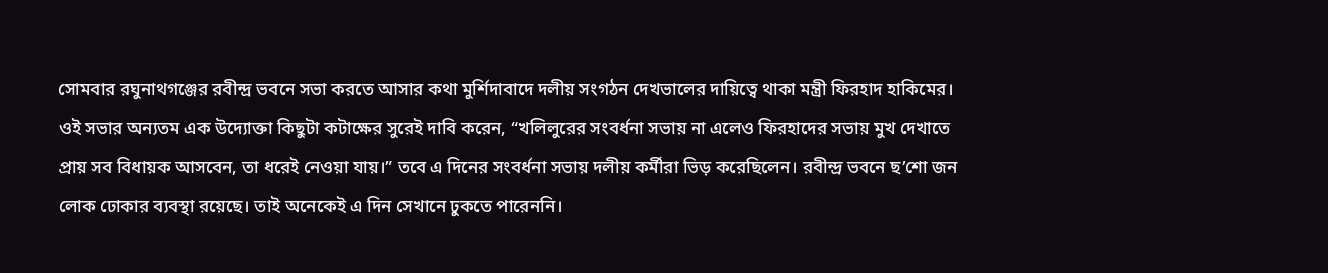সোমবার রঘুনাথগঞ্জের রবীন্দ্র ভবনে সভা করতে আসার কথা মুর্শিদাবাদে দলীয় সংগঠন দেখভালের দায়িত্বে থাকা মন্ত্রী ফিরহাদ হাকিমের। ওই সভার অন্যতম এক উদ্যোক্তা কিছুটা কটাক্ষের সুরেই দাবি করেন, “খলিলুরের সংবর্ধনা সভায় না এলেও ফিরহাদের সভায় মুখ দেখাতে প্রায় সব বিধায়ক আসবেন, তা ধরেই নেওয়া যায়।” তবে এ দিনের সংবর্ধনা সভায় দলীয় কর্মীরা ভিড় করেছিলেন। রবীন্দ্র ভবনে ছ’শো জন লোক ঢোকার ব্যবস্থা রয়েছে। তাই অনেকেই এ দিন সেখানে ঢুকতে পারেননি।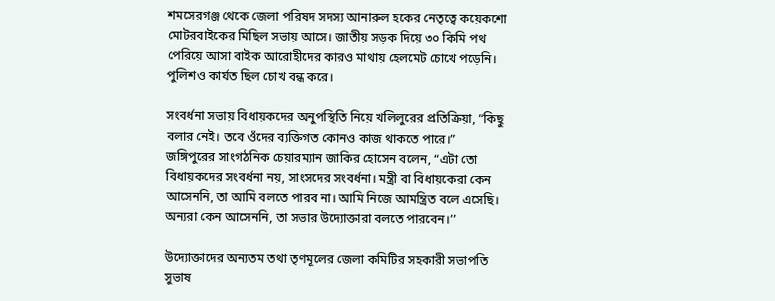শমসেরগঞ্জ থেকে জেলা পরিষদ সদস্য আনারুল হকের নেতৃত্বে কয়েকশো মোটরবাইকের মিছিল সভায় আসে। জাতীয় সড়ক দিয়ে ৩০ কিমি পথ পেরিয়ে আসা বাইক আরোহীদের কারও মাথায় হেলমেট চোখে পড়েনি। পুলিশও কার্যত ছিল চোখ বন্ধ করে।

সংবর্ধনা সভায় বিধায়কদের অনুপস্থিতি নিয়ে খলিলুরের প্রতিক্রিয়া, “কিছু বলার নেই। তবে ওঁদের ব্যক্তিগত কোনও কাজ থাকতে পারে।” জঙ্গিপুরের সাংগঠনিক চেয়ারম্যান জাকির হোসেন বলেন, “এটা তো বিধায়কদের সংবর্ধনা নয়, সাংসদের সংবর্ধনা। মন্ত্রী বা বিধায়কেরা কেন আসেননি, তা আমি বলতে পারব না। আমি নিজে আমন্ত্রিত বলে এসেছি। অন্যরা কেন আসেননি, তা সভার উদ্যোক্তারা বলতে পারবেন।’’

উদ্যোক্তাদের অন্যতম তথা তৃণমূলের জেলা কমিটির সহকারী সভাপতি সুভাষ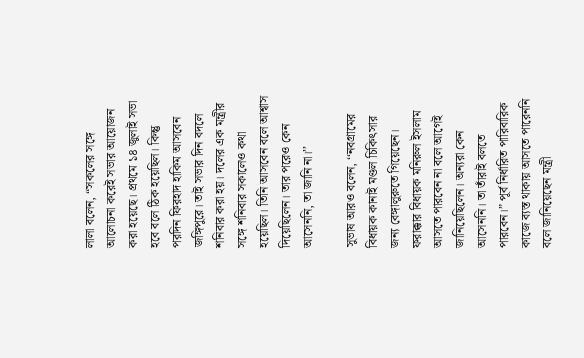লালা বলেন, “সকলের সঙ্গে আলোচনা করেই সভার আয়োজন করা হয়েছে। প্রথমে ১৪ জুলাই সভা হবে বলে ঠিক হয়েছিল। কিন্তু পরদিন ফিরহাদ হাকিম আসবেন জঙ্গিপুরে। তাই সভার দিন বদলে শনিবার করা হয়। দলের এক মন্ত্রীর সঙ্গে শনিবার সকালেও কথা হয়েছিল। তিনি আসবেন বলে আশ্বাস দিয়েছিলেন। তার পরেও কেন আসেননি, তা জানি না।’’

সুভাষ আরও বলেন, ‘‘নবগ্রামের বিধায়ক কানাই মণ্ডল চিকিৎসার জন্য বেঙ্গালুরুতে গিয়েছেন। ফরাক্কার বিধায়ক মনিরুল ইসলাম আসতে পারবেন না বলে আগেই জানিয়েছিলেন। অন্যরা কেন আসেননি। তা তাঁরাই বলতে পারবেন।” পূর্ব নির্ধারিত পারিবারিক কাজে ব্যস্ত থাকায় আসতে পারেননি বলে জানিয়েছেন মন্ত্রী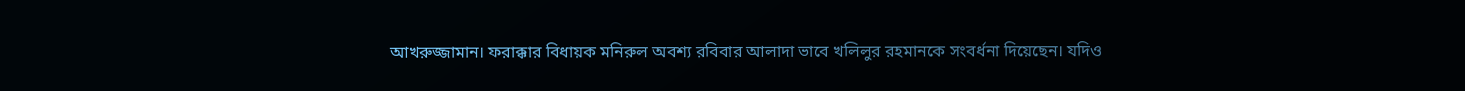আখরুজ্জামান। ফরাক্কার বিধায়ক মনিরুল অবশ্য রবিবার আলাদা ভাবে খলিলুর রহমানকে সংবর্ধনা দিয়েছেন। যদিও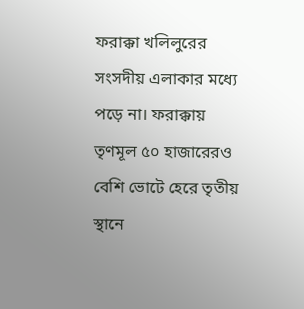ফরাক্কা খলিলুরের সংসদীয় এলাকার মধ্যে পড়ে না। ফরাক্কায় তৃণমূল ৫০ হাজারেরও বেশি ভোটে হেরে তৃতীয় স্থানে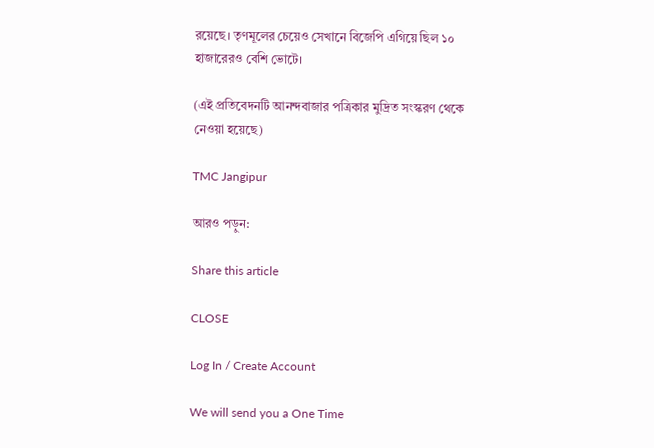রয়েছে। তৃণমূলের চেয়েও সেখানে বিজেপি এগিয়ে ছিল ১০ হাজারেরও বেশি ভোটে।

(এই প্রতিবেদনটি আনন্দবাজার পত্রিকার মুদ্রিত সংস্করণ থেকে নেওয়া হয়েছে)

TMC Jangipur

আরও পড়ুন:

Share this article

CLOSE

Log In / Create Account

We will send you a One Time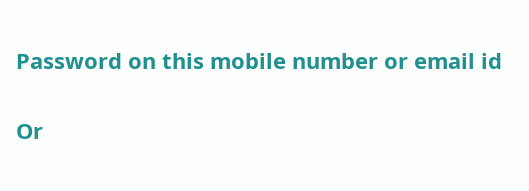Password on this mobile number or email id

Or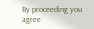By proceeding you agree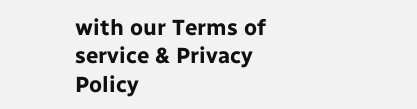with our Terms of service & Privacy Policy